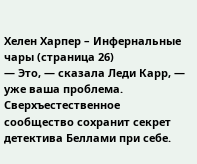Хелен Харпер – Инфернальные чары (страница 26)
— Это, — сказала Леди Карр, — уже ваша проблема. Сверхъестественное сообщество сохранит секрет детектива Беллами при себе.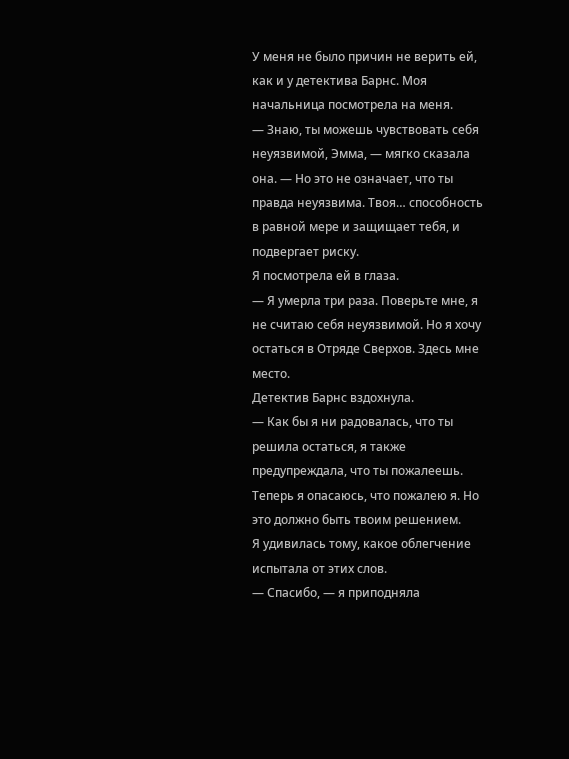У меня не было причин не верить ей, как и у детектива Барнс. Моя начальница посмотрела на меня.
— Знаю, ты можешь чувствовать себя неуязвимой, Эмма, — мягко сказала она. — Но это не означает, что ты правда неуязвима. Твоя… способность в равной мере и защищает тебя, и подвергает риску.
Я посмотрела ей в глаза.
— Я умерла три раза. Поверьте мне, я не считаю себя неуязвимой. Но я хочу остаться в Отряде Сверхов. Здесь мне место.
Детектив Барнс вздохнула.
— Как бы я ни радовалась, что ты решила остаться, я также предупреждала, что ты пожалеешь. Теперь я опасаюсь, что пожалею я. Но это должно быть твоим решением.
Я удивилась тому, какое облегчение испытала от этих слов.
— Спасибо, — я приподняла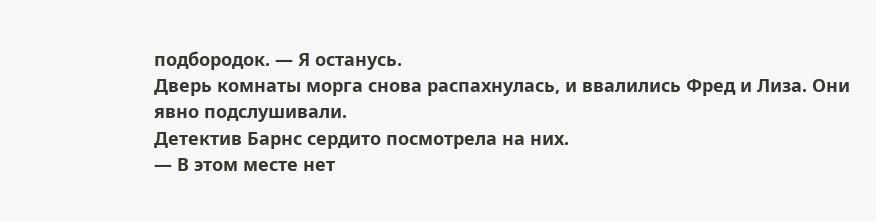подбородок. — Я останусь.
Дверь комнаты морга снова распахнулась, и ввалились Фред и Лиза. Они явно подслушивали.
Детектив Барнс сердито посмотрела на них.
— В этом месте нет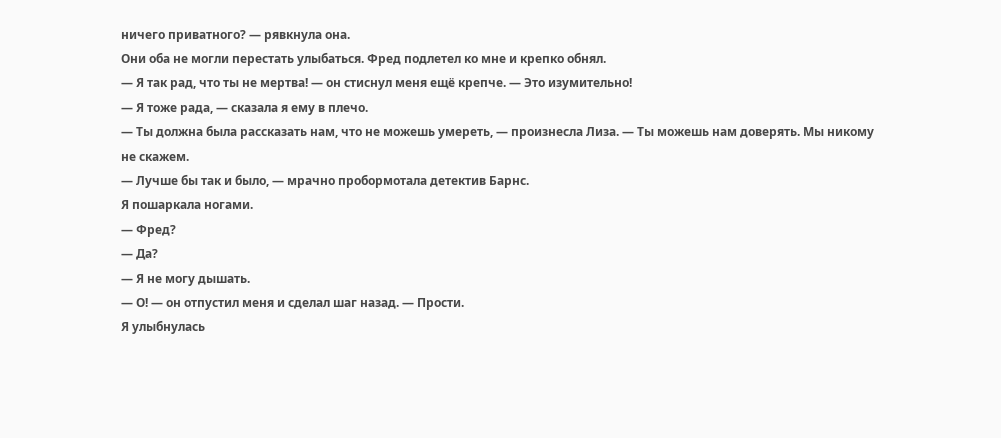ничего приватного? — рявкнула она.
Они оба не могли перестать улыбаться. Фред подлетел ко мне и крепко обнял.
— Я так рад, что ты не мертва! — он стиснул меня ещё крепче. — Это изумительно!
— Я тоже рада, — сказала я ему в плечо.
— Ты должна была рассказать нам, что не можешь умереть, — произнесла Лиза. — Ты можешь нам доверять. Мы никому не скажем.
— Лучше бы так и было, — мрачно пробормотала детектив Барнс.
Я пошаркала ногами.
— Фред?
— Да?
— Я не могу дышать.
— О! — он отпустил меня и сделал шаг назад. — Прости.
Я улыбнулась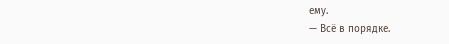ему.
— Всё в порядке.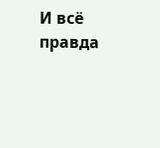И всё правда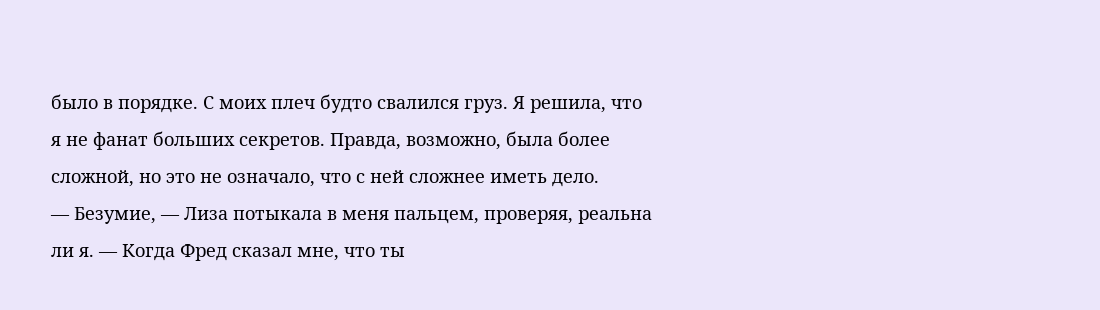было в порядке. С моих плеч будто свалился груз. Я решила, что я не фанат больших секретов. Правда, возможно, была более сложной, но это не означало, что с ней сложнее иметь дело.
— Безумие, — Лиза потыкала в меня пальцем, проверяя, реальна ли я. — Когда Фред сказал мне, что ты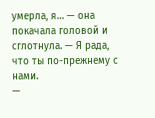умерла, я… — она покачала головой и сглотнула. — Я рада, что ты по-прежнему с нами.
—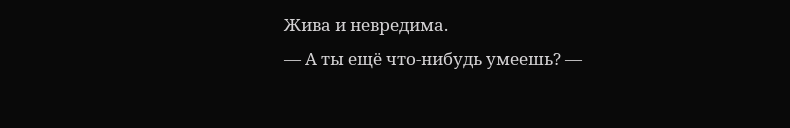Жива и невредима.
— А ты ещё что-нибудь умеешь? —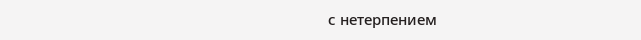с нетерпением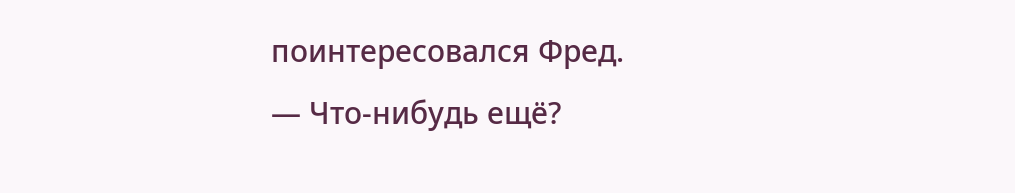поинтересовался Фред.
— Что-нибудь ещё?